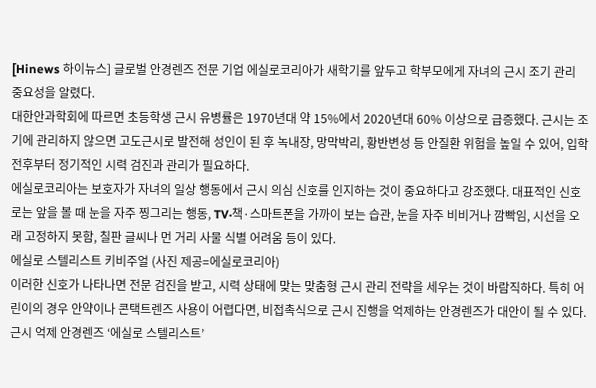[Hinews 하이뉴스] 글로벌 안경렌즈 전문 기업 에실로코리아가 새학기를 앞두고 학부모에게 자녀의 근시 조기 관리 중요성을 알렸다.
대한안과학회에 따르면 초등학생 근시 유병률은 1970년대 약 15%에서 2020년대 60% 이상으로 급증했다. 근시는 조기에 관리하지 않으면 고도근시로 발전해 성인이 된 후 녹내장, 망막박리, 황반변성 등 안질환 위험을 높일 수 있어, 입학 전후부터 정기적인 시력 검진과 관리가 필요하다.
에실로코리아는 보호자가 자녀의 일상 행동에서 근시 의심 신호를 인지하는 것이 중요하다고 강조했다. 대표적인 신호로는 앞을 볼 때 눈을 자주 찡그리는 행동, TV·책·스마트폰을 가까이 보는 습관, 눈을 자주 비비거나 깜빡임, 시선을 오래 고정하지 못함, 칠판 글씨나 먼 거리 사물 식별 어려움 등이 있다.
에실로 스텔리스트 키비주얼 (사진 제공=에실로코리아)
이러한 신호가 나타나면 전문 검진을 받고, 시력 상태에 맞는 맞춤형 근시 관리 전략을 세우는 것이 바람직하다. 특히 어린이의 경우 안약이나 콘택트렌즈 사용이 어렵다면, 비접촉식으로 근시 진행을 억제하는 안경렌즈가 대안이 될 수 있다.
근시 억제 안경렌즈 ‘에실로 스텔리스트’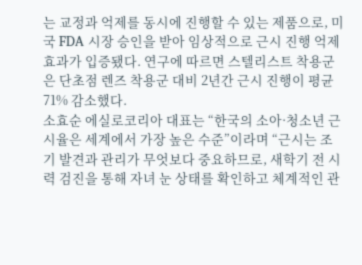는 교정과 억제를 동시에 진행할 수 있는 제품으로, 미국 FDA 시장 승인을 받아 임상적으로 근시 진행 억제 효과가 입증됐다. 연구에 따르면 스텔리스트 착용군은 단초점 렌즈 착용군 대비 2년간 근시 진행이 평균 71% 감소했다.
소효순 에실로코리아 대표는 “한국의 소아·청소년 근시율은 세계에서 가장 높은 수준”이라며 “근시는 조기 발견과 관리가 무엇보다 중요하므로, 새학기 전 시력 검진을 통해 자녀 눈 상태를 확인하고 체계적인 관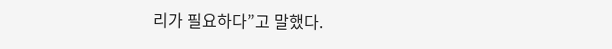리가 필요하다”고 말했다.